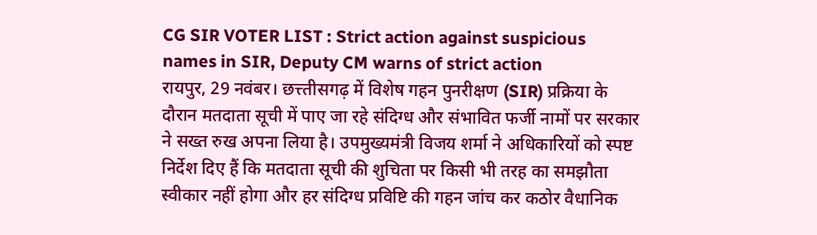CG SIR VOTER LIST : Strict action against suspicious names in SIR, Deputy CM warns of strict action
रायपुर, 29 नवंबर। छत्त्तीसगढ़ में विशेष गहन पुनरीक्षण (SIR) प्रक्रिया के दौरान मतदाता सूची में पाए जा रहे संदिग्ध और संभावित फर्जी नामों पर सरकार ने सख्त रुख अपना लिया है। उपमुख्यमंत्री विजय शर्मा ने अधिकारियों को स्पष्ट निर्देश दिए हैं कि मतदाता सूची की शुचिता पर किसी भी तरह का समझौता स्वीकार नहीं होगा और हर संदिग्ध प्रविष्टि की गहन जांच कर कठोर वैधानिक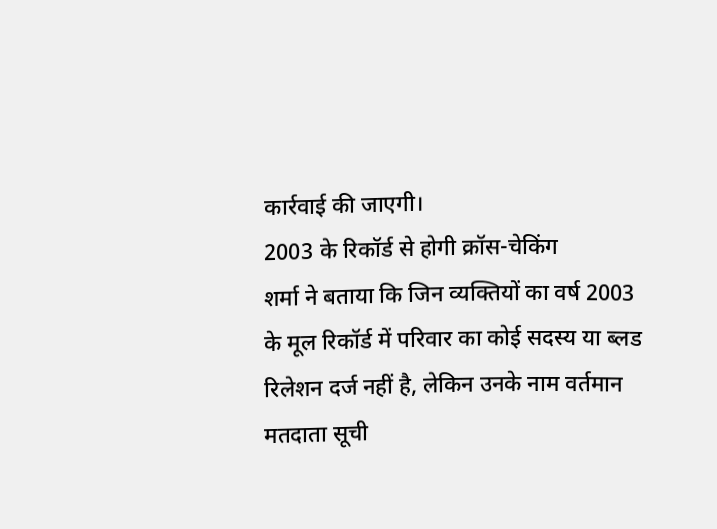कार्रवाई की जाएगी।
2003 के रिकॉर्ड से होगी क्रॉस-चेकिंग
शर्मा ने बताया कि जिन व्यक्तियों का वर्ष 2003 के मूल रिकॉर्ड में परिवार का कोई सदस्य या ब्लड रिलेशन दर्ज नहीं है, लेकिन उनके नाम वर्तमान मतदाता सूची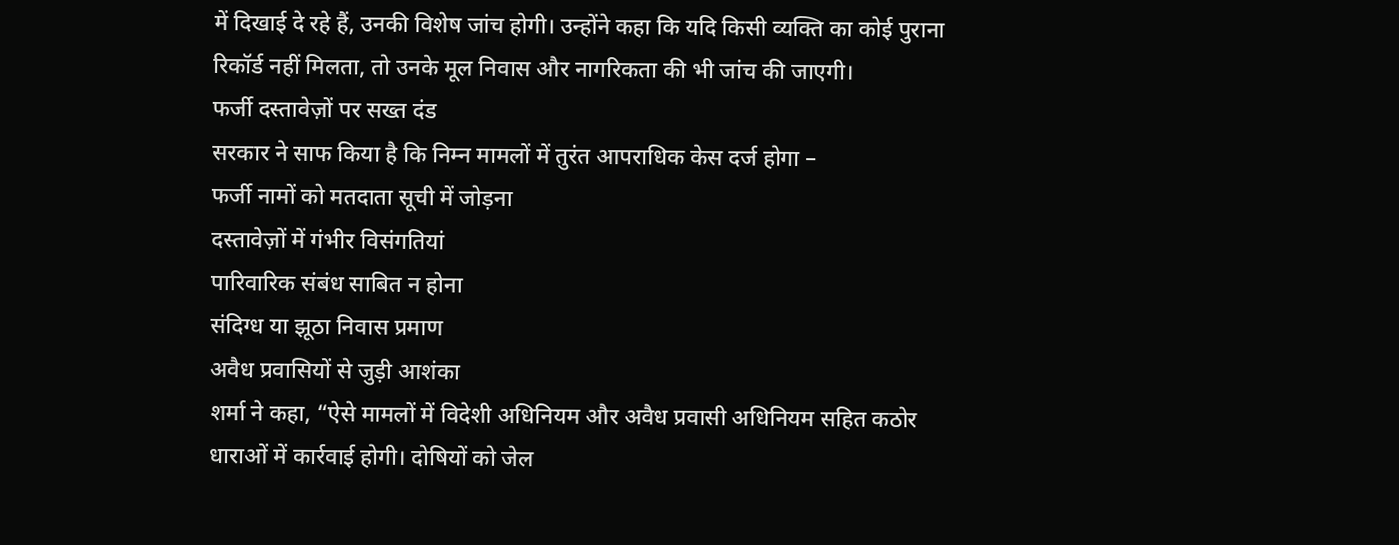में दिखाई दे रहे हैं, उनकी विशेष जांच होगी। उन्होंने कहा कि यदि किसी व्यक्ति का कोई पुराना रिकॉर्ड नहीं मिलता, तो उनके मूल निवास और नागरिकता की भी जांच की जाएगी।
फर्जी दस्तावेज़ों पर सख्त दंड
सरकार ने साफ किया है कि निम्न मामलों में तुरंत आपराधिक केस दर्ज होगा –
फर्जी नामों को मतदाता सूची में जोड़ना
दस्तावेज़ों में गंभीर विसंगतियां
पारिवारिक संबंध साबित न होना
संदिग्ध या झूठा निवास प्रमाण
अवैध प्रवासियों से जुड़ी आशंका
शर्मा ने कहा, “ऐसे मामलों में विदेशी अधिनियम और अवैध प्रवासी अधिनियम सहित कठोर धाराओं में कार्रवाई होगी। दोषियों को जेल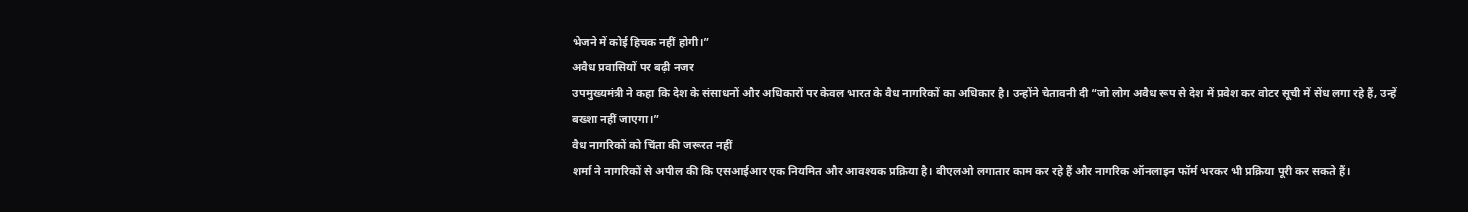भेजने में कोई हिचक नहीं होगी।”
अवैध प्रवासियों पर बढ़ी नजर
उपमुख्यमंत्री ने कहा कि देश के संसाधनों और अधिकारों पर केवल भारत के वैध नागरिकों का अधिकार है। उन्होंने चेतावनी दी “जो लोग अवैध रूप से देश में प्रवेश कर वोटर सूची में सेंध लगा रहे हैं, उन्हें बख्शा नहीं जाएगा।”
वैध नागरिकों को चिंता की जरूरत नहीं
शर्मा ने नागरिकों से अपील की कि एसआईआर एक नियमित और आवश्यक प्रक्रिया है। बीएलओ लगातार काम कर रहे हैं और नागरिक ऑनलाइन फॉर्म भरकर भी प्रक्रिया पूरी कर सकते हैं।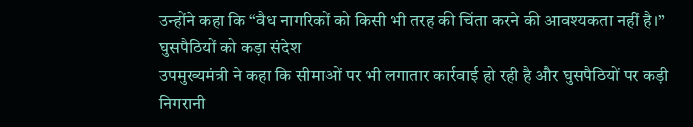उन्होंने कहा कि “वैध नागरिकों को किसी भी तरह की चिंता करने की आवश्यकता नहीं है।”
घुसपैठियों को कड़ा संदेश
उपमुख्यमंत्री ने कहा कि सीमाओं पर भी लगातार कार्रवाई हो रही है और घुसपैठियों पर कड़ी निगरानी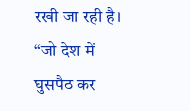रखी जा रही है। “जो देश में घुसपैठ कर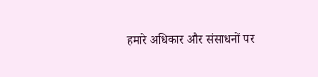हमारे अधिकार और संसाधनों पर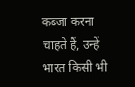कब्जा करना चाहते हैं, उन्हें भारत किसी भी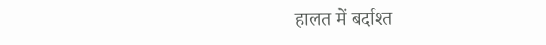हालत में बर्दाश्त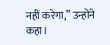नहीं करेगा,” उन्होंने कहा।